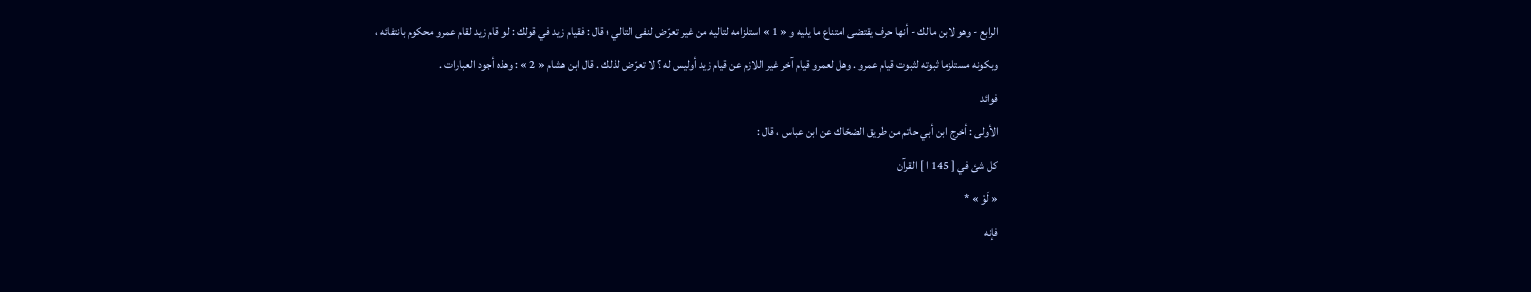الرابع - وهو لابن مالك - أنها حرف يقتضى امتناع ما يليه و « 1 » استلزامه لتاليه من غير تعرّض لنفى التالي ؛ قال : فقيام زيد في قولك : لو قام زيد لقام عمرو محكوم بانتفائه ، وبكونه مستلزما ثبوته لثبوت قيام عمرو . وهل لعمرو قيام آخر غير اللازم عن قيام زيد أوليس له ؟ لا تعرّض لذلك . قال ابن هشام « 2 » : وهذه أجود العبارات .
فوائد
الأولى : أخرج ابن أبي حاتم من طريق الضحّاك عن ابن عباس ، قال :
كل شئ في [ 145 ا ] القرآن
« لَوْ » *
فإنه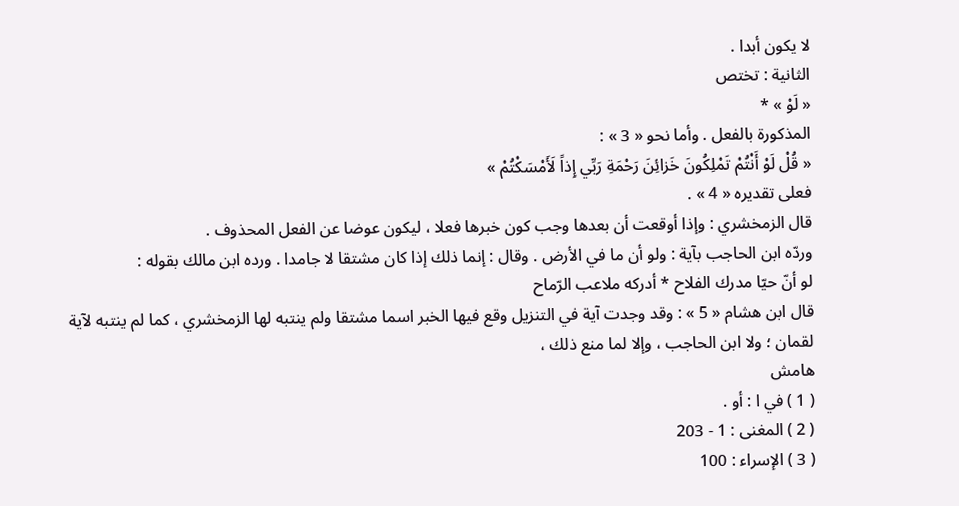لا يكون أبدا .
الثانية : تختص
« لَوْ » *
المذكورة بالفعل . وأما نحو « 3 » :
« قُلْ لَوْ أَنْتُمْ تَمْلِكُونَ خَزائِنَ رَحْمَةِ رَبِّي إِذاً لَأَمْسَكْتُمْ »
فعلى تقديره « 4 » .
قال الزمخشري : وإذا أوقعت أن بعدها وجب كون خبرها فعلا ، ليكون عوضا عن الفعل المحذوف .
وردّه ابن الحاجب بآية : ولو أن ما في الأرض . وقال : إنما ذلك إذا كان مشتقا لا جامدا . ورده ابن مالك بقوله :
لو أنّ حيّا مدرك الفلاح * أدركه ملاعب الرّماح
قال ابن هشام « 5 » : وقد وجدت آية في التنزيل وقع فيها الخبر اسما مشتقا ولم ينتبه لها الزمخشري ، كما لم ينتبه لآية لقمان ؛ ولا ابن الحاجب ، وإلا لما منع ذلك ،
هامش
( 1 ) في ا : أو .
( 2 ) المغنى : 1 - 203
( 3 ) الإسراء : 100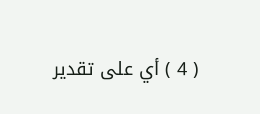( 4 ) أي على تقدير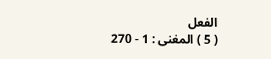الفعل
( 5 ) المغنى : 1 - 270